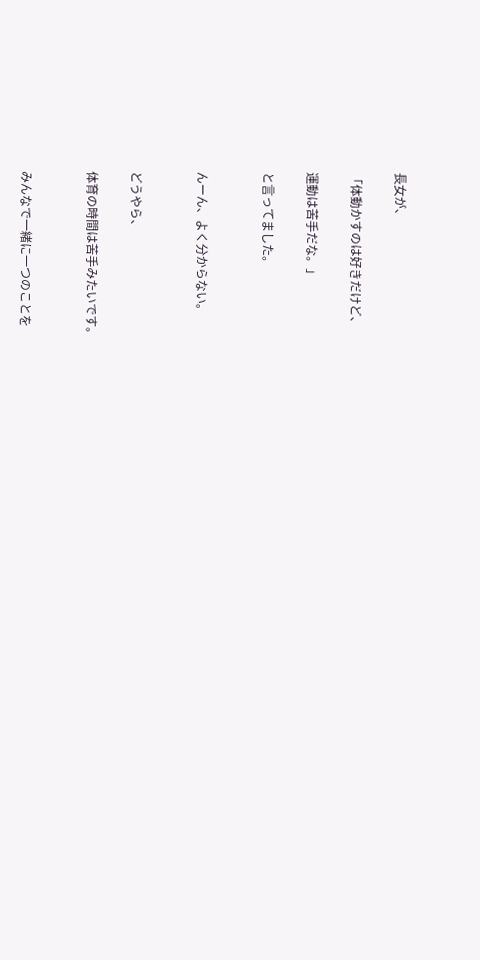長女が、

「体動かすのは好きだけど、

運動は苦手だな。」

と言ってました。


んーん、よく分からない。


どうやら、

体育の時間は苦手みたいです。


みんなで一緒に一つのことを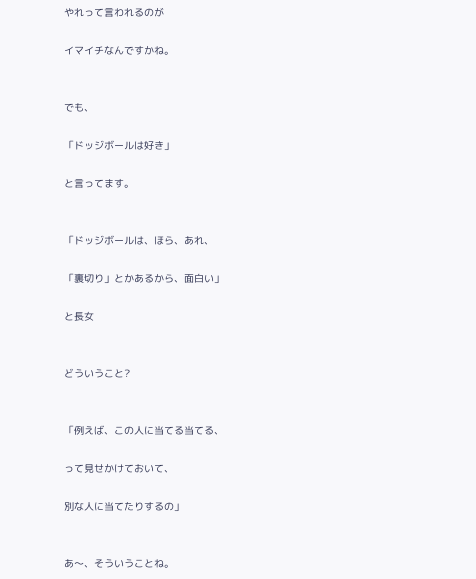やれって言われるのが

イマイチなんですかね。


でも、

「ドッジボールは好き」

と言ってます。


「ドッジボールは、ほら、あれ、

「裏切り」とかあるから、面白い」

と長女


どういうこと?


「例えば、この人に当てる当てる、

って見せかけておいて、

別な人に当てたりするの」


あ〜、そういうことね。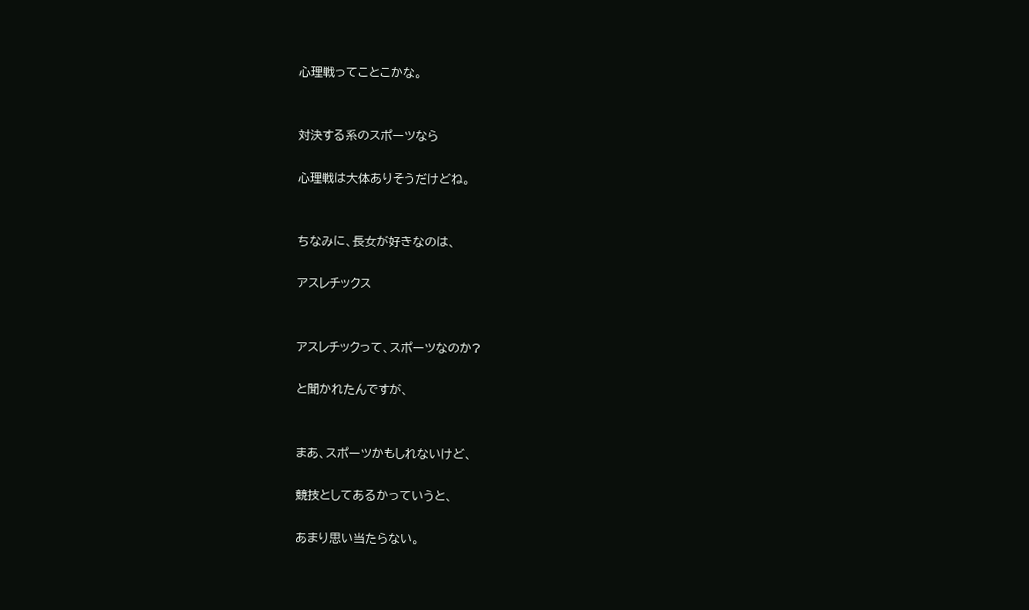心理戦ってことこかな。


対決する系のスポーツなら

心理戦は大体ありそうだけどね。


ちなみに、長女が好きなのは、

アスレチックス


アスレチックって、スポーツなのか?

と聞かれたんですが、


まあ、スポーツかもしれないけど、

競技としてあるかっていうと、

あまり思い当たらない。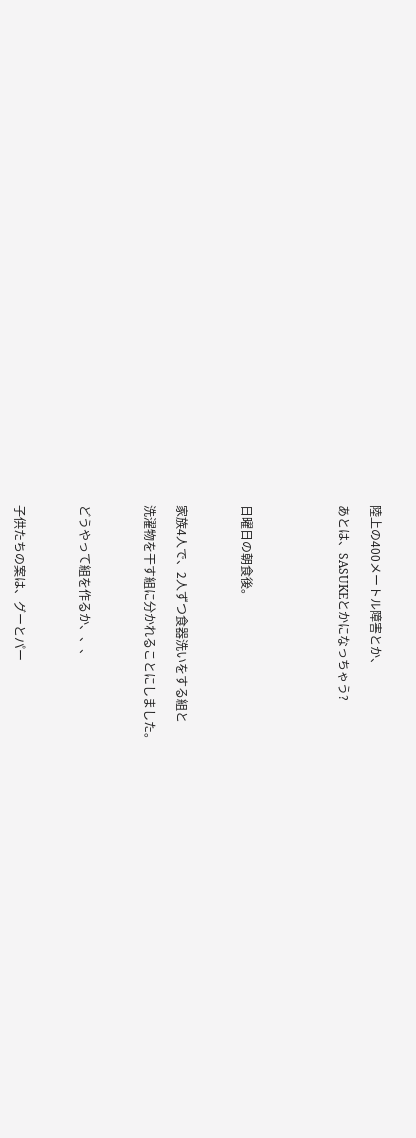陸上の400メートル障害とか、

あとは、SASUKEとかになっちゃう?





日曜日の朝食後。



家族4人で、2人ずつ食器洗いをする組と

洗濯物を干す組に分かれることにしました。



どうやって組を作るか、、、



子供たちの案は、グーとパー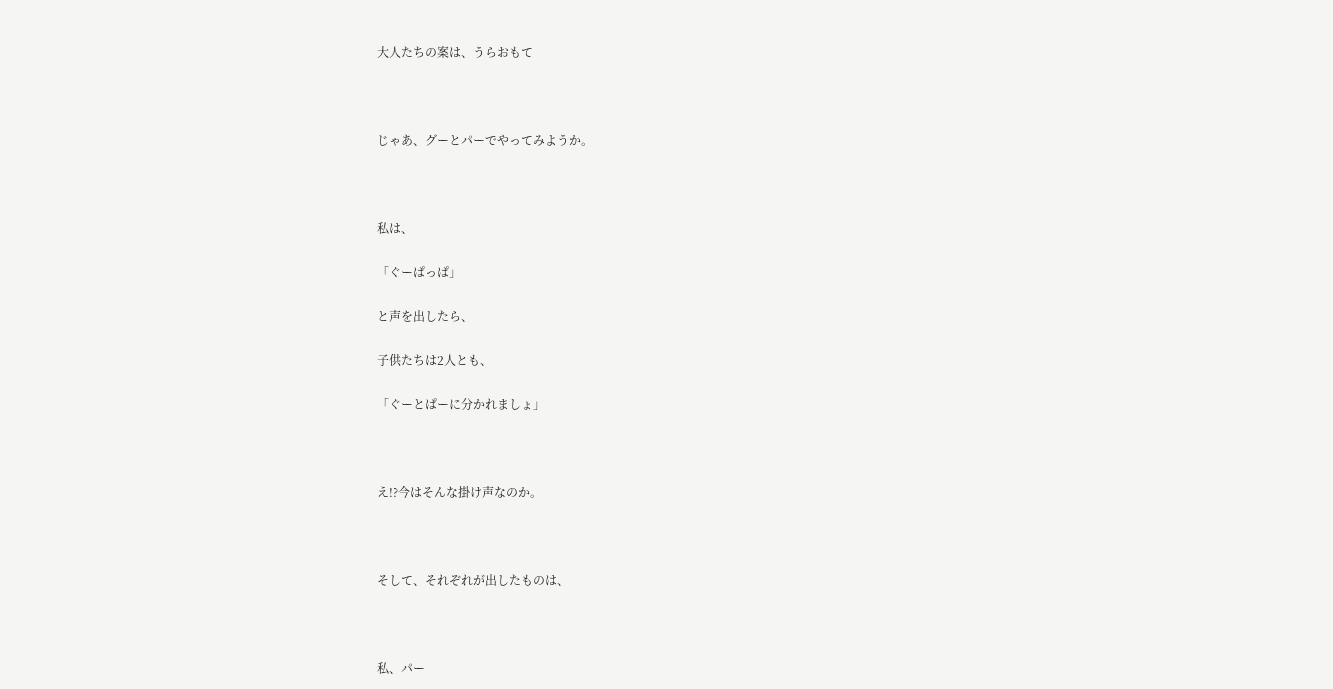大人たちの案は、うらおもて



じゃあ、グーとパーでやってみようか。



私は、

「ぐーぱっぱ」

と声を出したら、

子供たちは2人とも、

「ぐーとぱーに分かれましょ」



え!?今はそんな掛け声なのか。



そして、それぞれが出したものは、



私、パー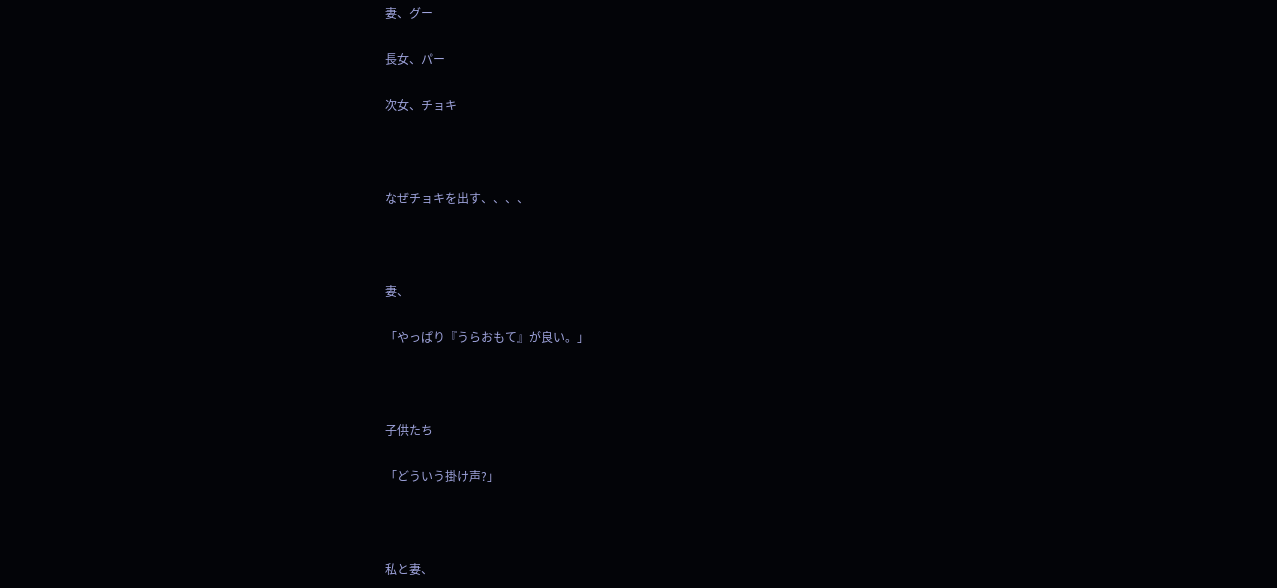妻、グー

長女、パー

次女、チョキ



なぜチョキを出す、、、、



妻、

「やっぱり『うらおもて』が良い。」



子供たち

「どういう掛け声?」



私と妻、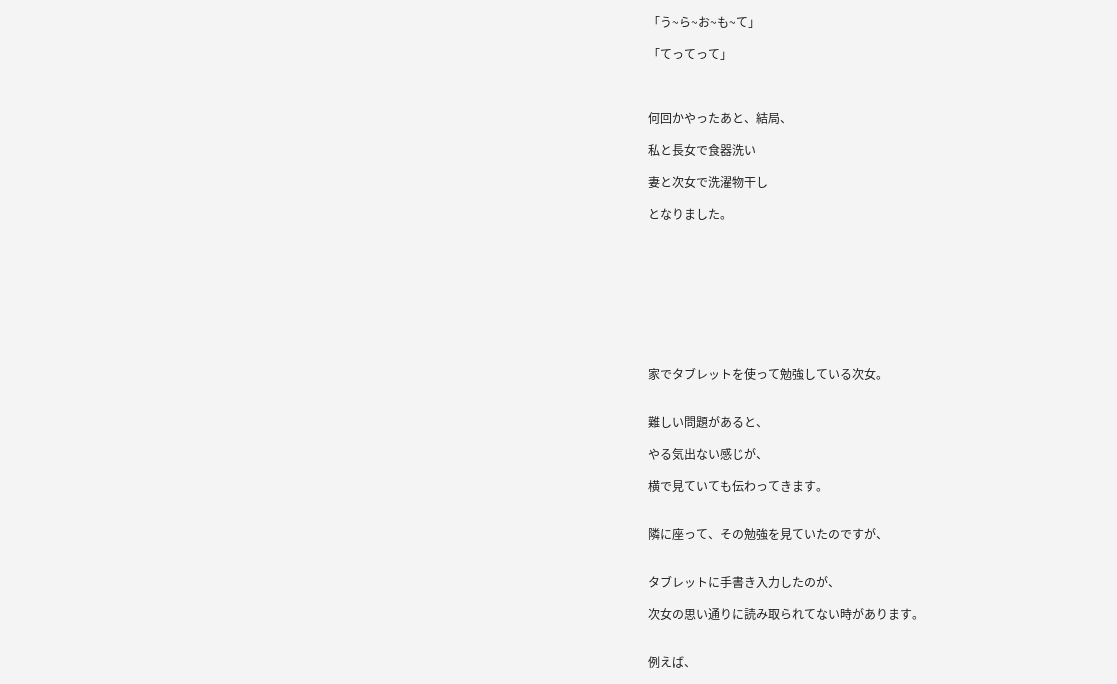「う~ら~お~も~て」

「てってって」



何回かやったあと、結局、

私と長女で食器洗い

妻と次女で洗濯物干し

となりました。









家でタブレットを使って勉強している次女。


難しい問題があると、

やる気出ない感じが、

横で見ていても伝わってきます。


隣に座って、その勉強を見ていたのですが、


タブレットに手書き入力したのが、

次女の思い通りに読み取られてない時があります。


例えば、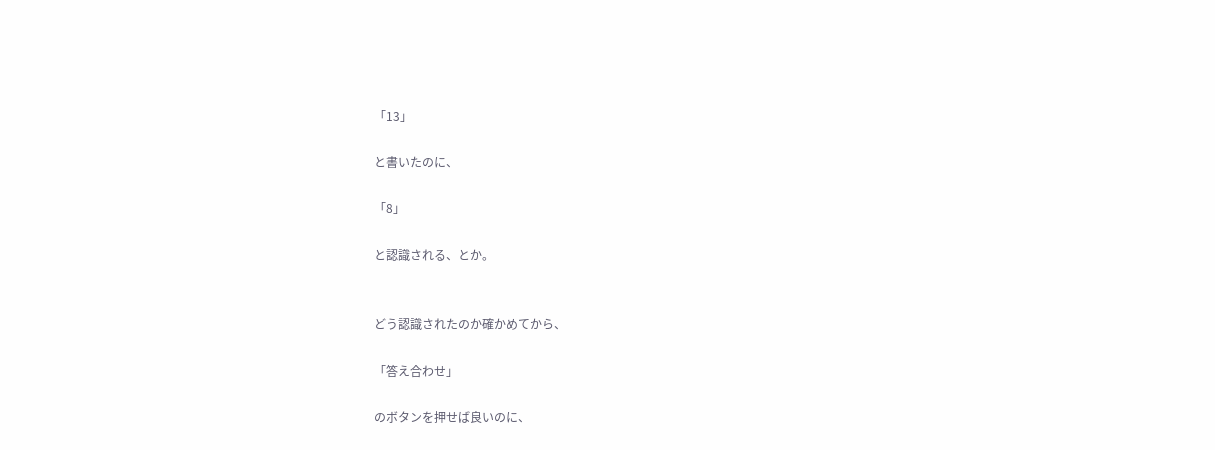「13」

と書いたのに、

「8」

と認識される、とか。


どう認識されたのか確かめてから、

「答え合わせ」

のボタンを押せば良いのに、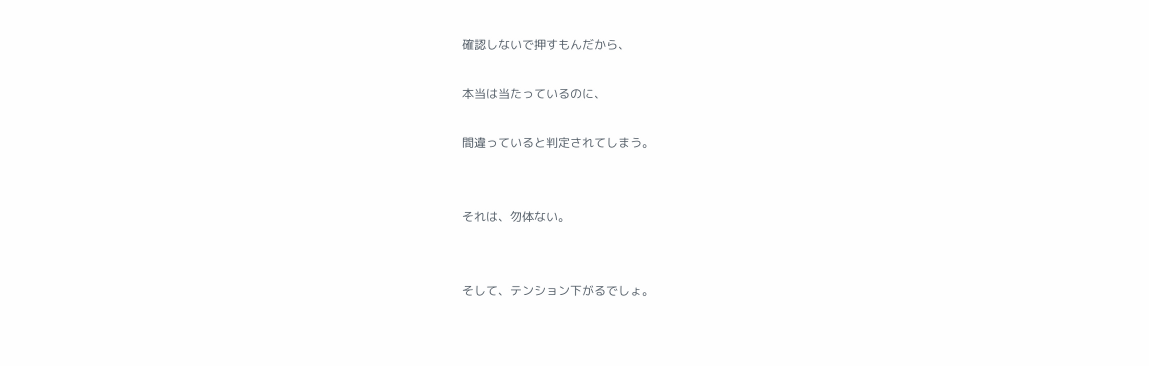確認しないで押すもんだから、

本当は当たっているのに、

間違っていると判定されてしまう。


それは、勿体ない。


そして、テンション下がるでしょ。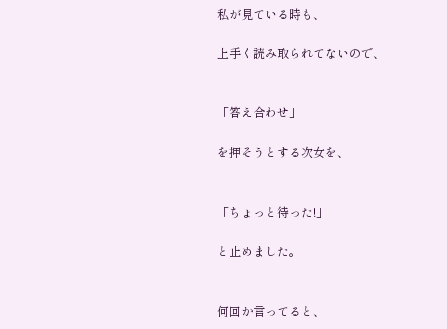私が見ている時も、

上手く読み取られてないので、


「答え合わせ」

を押そうとする次女を、


「ちょっと待った!」

と止めました。


何回か言ってると、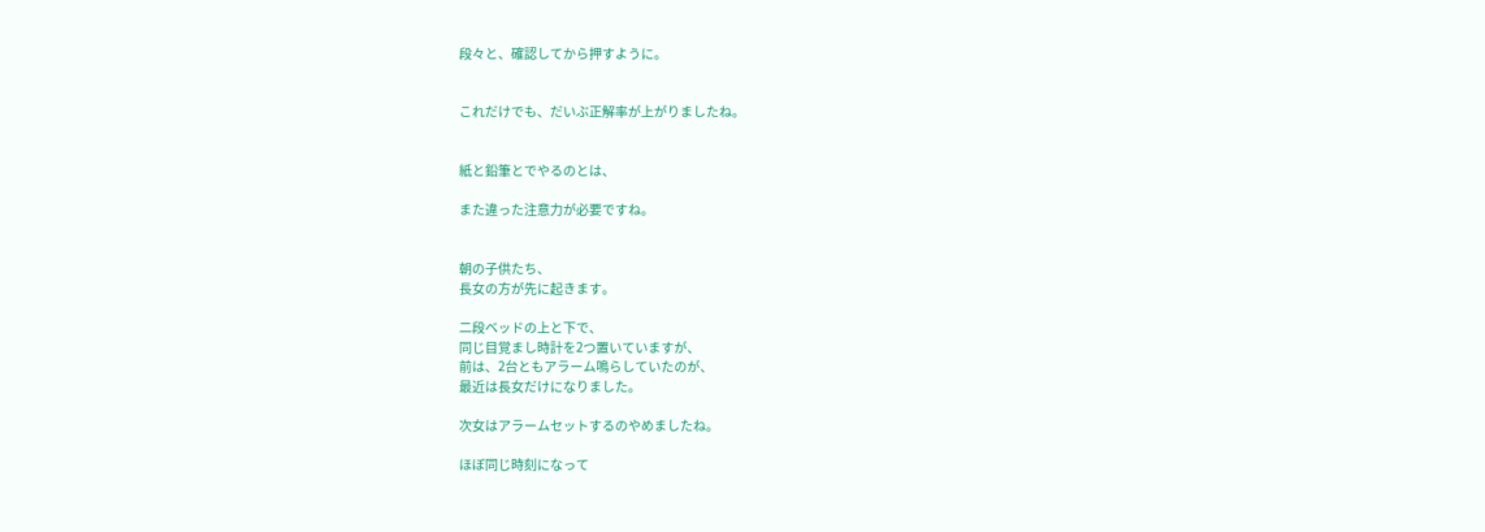段々と、確認してから押すように。


これだけでも、だいぶ正解率が上がりましたね。


紙と鉛筆とでやるのとは、

また違った注意力が必要ですね。


朝の子供たち、
長女の方が先に起きます。

二段ベッドの上と下で、
同じ目覚まし時計を2つ置いていますが、
前は、2台ともアラーム鳴らしていたのが、
最近は長女だけになりました。

次女はアラームセットするのやめましたね。

ほぼ同じ時刻になって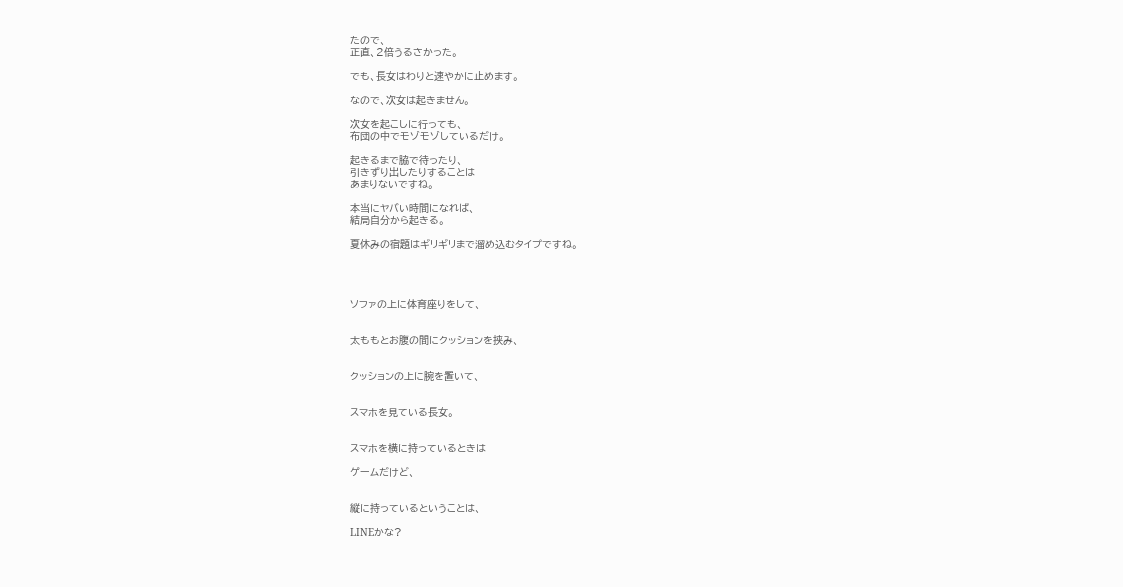たので、
正直、2倍うるさかった。

でも、長女はわりと速やかに止めます。

なので、次女は起きません。

次女を起こしに行っても、
布団の中でモゾモゾしているだけ。

起きるまで脇で待ったり、
引きずり出したりすることは
あまりないですね。

本当にヤバい時間になれば、
結局自分から起きる。

夏休みの宿題はギリギリまで溜め込むタイプですね。




ソファの上に体育座りをして、


太ももとお腹の間にクッションを挟み、


クッションの上に腕を置いて、


スマホを見ている長女。


スマホを横に持っているときは

ゲームだけど、


縦に持っているということは、

LINEかな?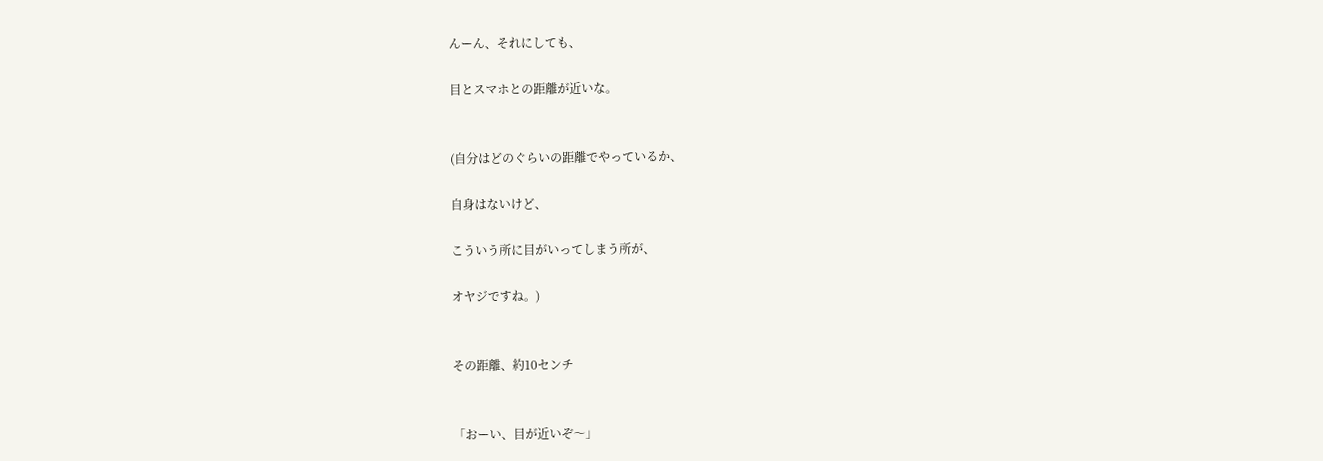んーん、それにしても、

目とスマホとの距離が近いな。


(自分はどのぐらいの距離でやっているか、

自身はないけど、

こういう所に目がいってしまう所が、

オヤジですね。)


その距離、約10センチ


「おーい、目が近いぞ〜」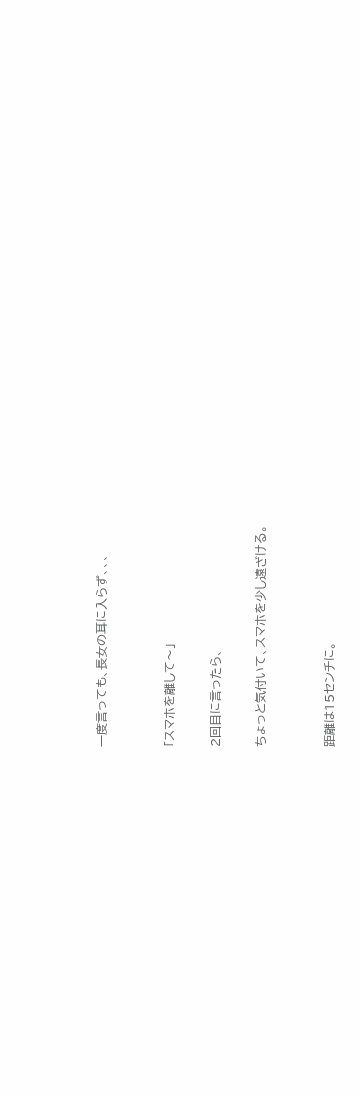一度言っても、長女の耳に入らず、、、


「スマホを離して〜」

2回目に言ったら、

ちょっと気付いて、スマホを少し遠ざける。


距離は15センチに。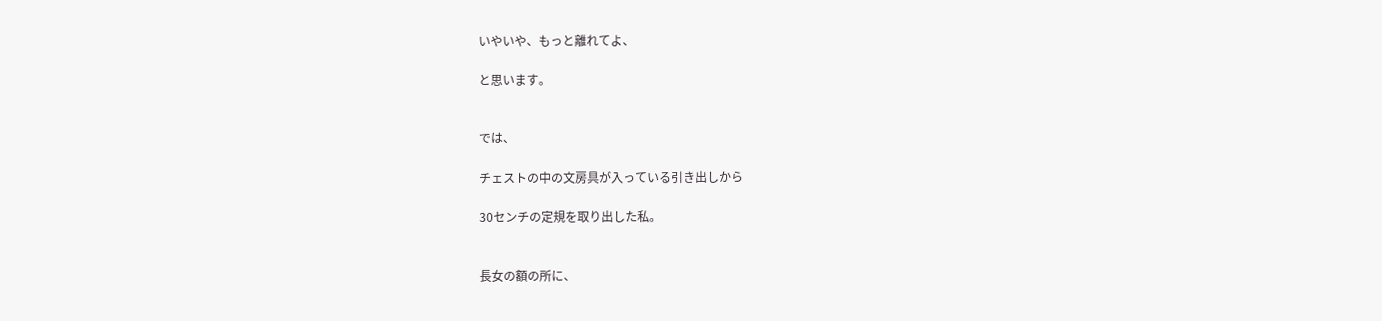いやいや、もっと離れてよ、

と思います。


では、

チェストの中の文房具が入っている引き出しから

30センチの定規を取り出した私。


長女の額の所に、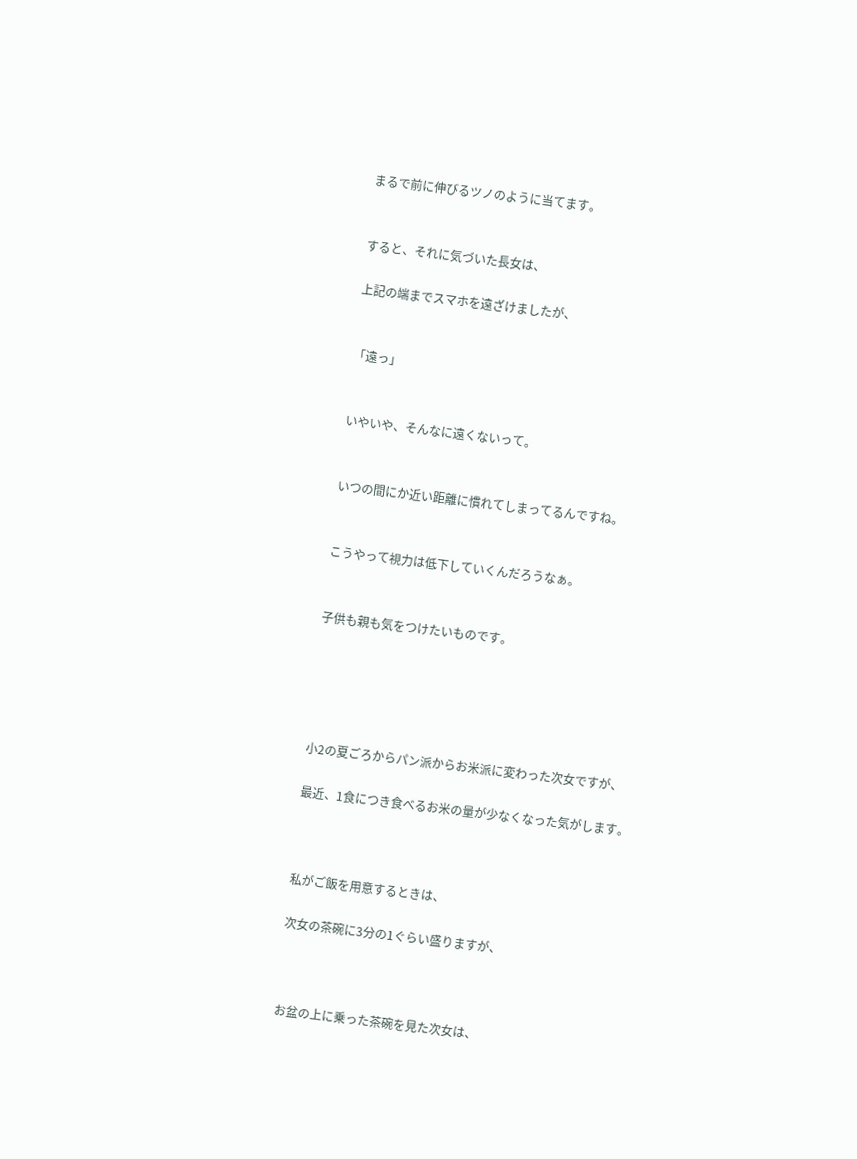まるで前に伸びるツノのように当てます。


すると、それに気づいた長女は、

上記の端までスマホを遠ざけましたが、


「遠っ」


いやいや、そんなに遠くないって。


いつの間にか近い距離に慣れてしまってるんですね。


こうやって視力は低下していくんだろうなぁ。


子供も親も気をつけたいものです。





小2の夏ごろからパン派からお米派に変わった次女ですが、

最近、1食につき食べるお米の量が少なくなった気がします。



私がご飯を用意するときは、

次女の茶碗に3分の1ぐらい盛りますが、



お盆の上に乗った茶碗を見た次女は、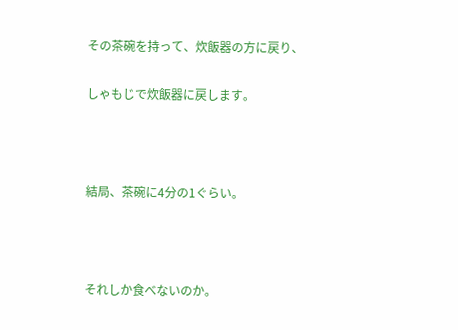その茶碗を持って、炊飯器の方に戻り、

しゃもじで炊飯器に戻します。



結局、茶碗に4分の1ぐらい。



それしか食べないのか。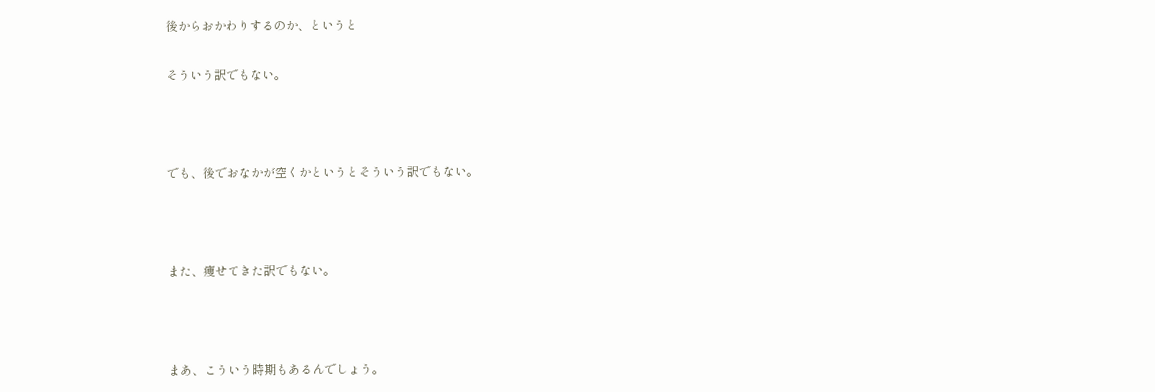後からおかわりするのか、というと

そういう訳でもない。



でも、後でおなかが空くかというとそういう訳でもない。



また、痩せてきた訳でもない。



まあ、こういう時期もあるんでしょう。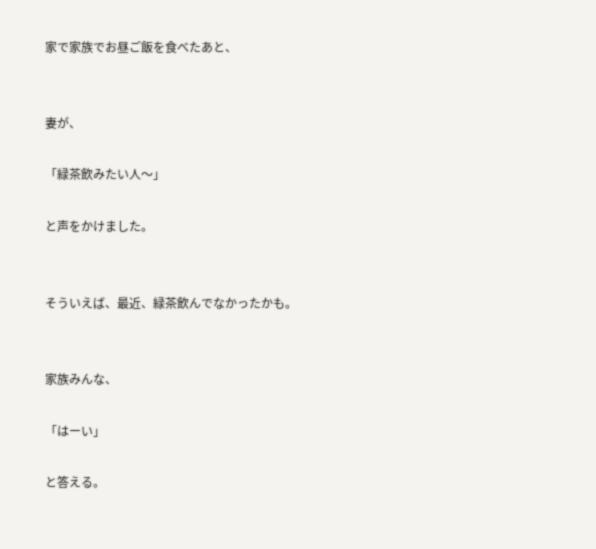家で家族でお昼ご飯を食べたあと、


妻が、

「緑茶飲みたい人〜」

と声をかけました。


そういえば、最近、緑茶飲んでなかったかも。


家族みんな、

「はーい」

と答える。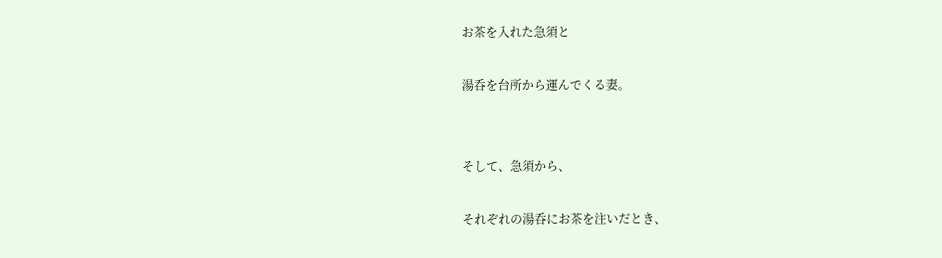お茶を入れた急須と

湯呑を台所から運んでくる妻。


そして、急須から、

それぞれの湯呑にお茶を注いだとき、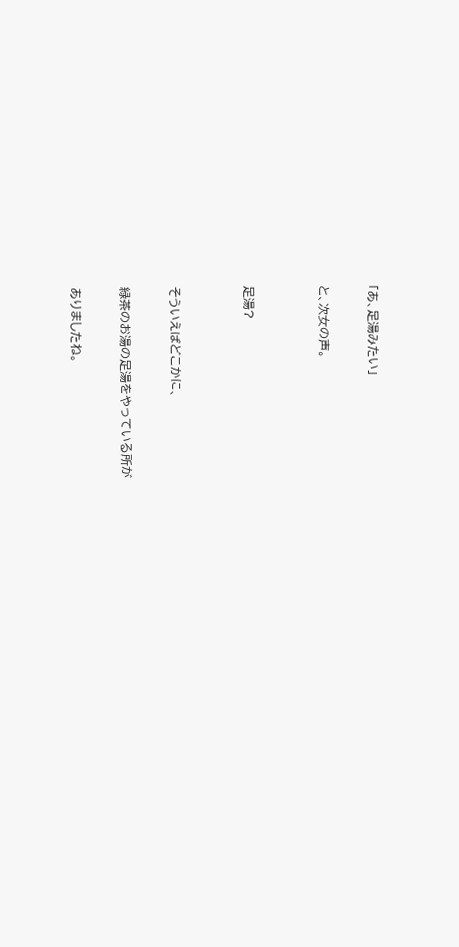「あ、足湯みたい」

と、次女の声。


足湯?


そういえばどこかに、

緑茶のお湯の足湯をやっている所が

ありましたね。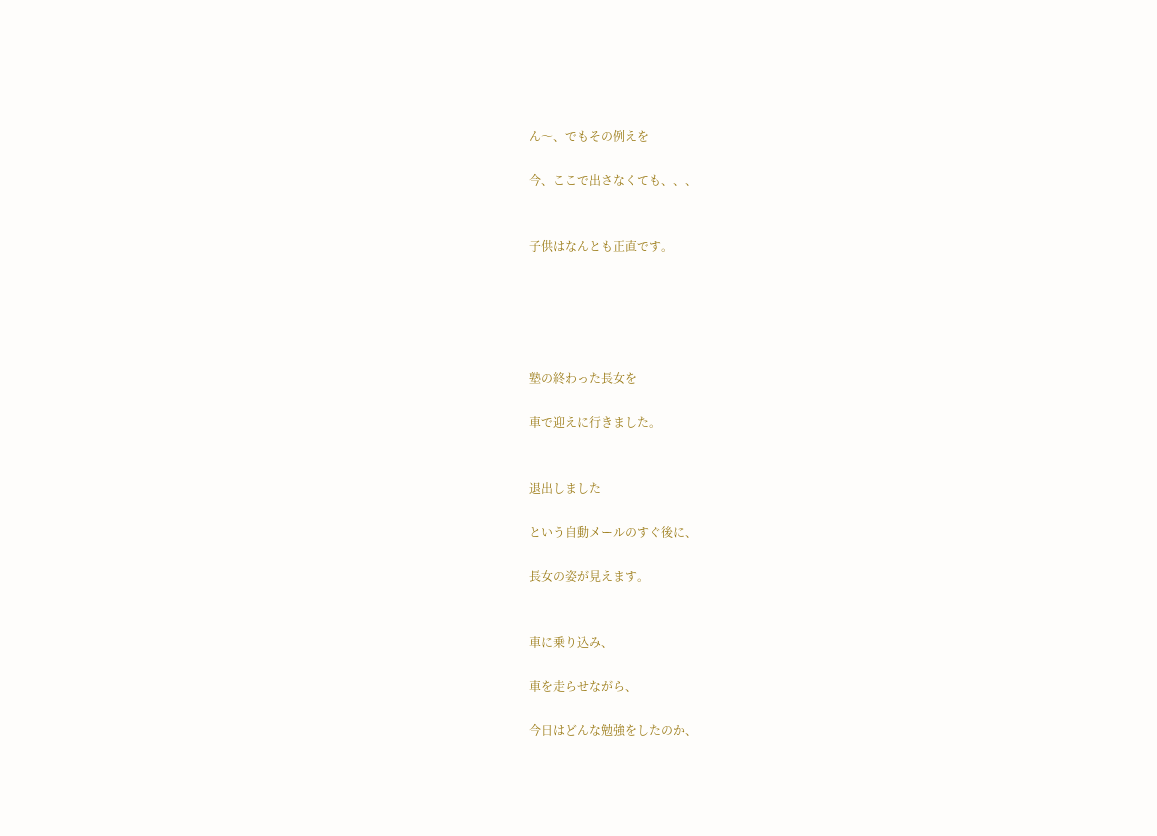ん〜、でもその例えを

今、ここで出さなくても、、、


子供はなんとも正直です。





塾の終わった長女を

車で迎えに行きました。


退出しました

という自動メールのすぐ後に、

長女の姿が見えます。


車に乗り込み、

車を走らせながら、

今日はどんな勉強をしたのか、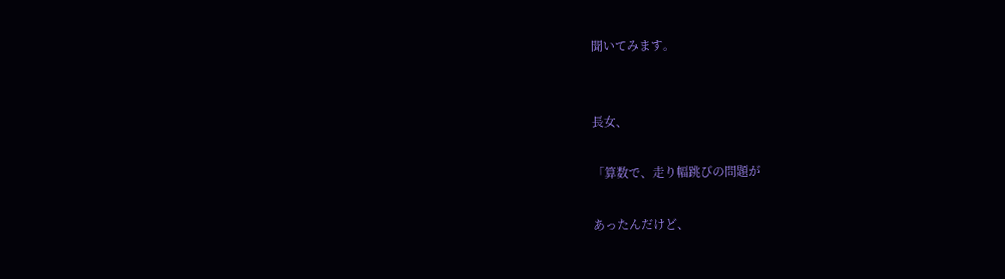聞いてみます。


長女、

「算数で、走り幅跳びの問題が

あったんだけど、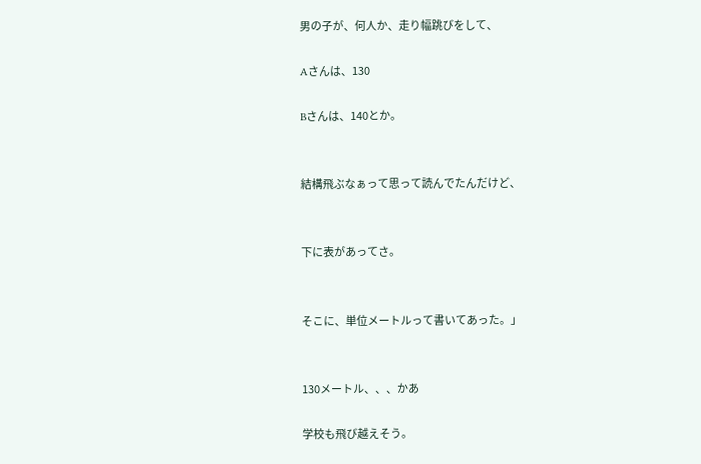男の子が、何人か、走り幅跳びをして、

Aさんは、130

Bさんは、140とか。


結構飛ぶなぁって思って読んでたんだけど、


下に表があってさ。


そこに、単位メートルって書いてあった。」


130メートル、、、かあ

学校も飛び越えそう。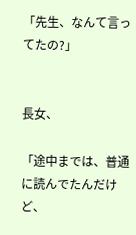「先生、なんて言ってたの?」


長女、

「途中までは、普通に読んでたんだけど、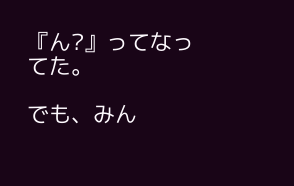『ん?』ってなってた。

でも、みん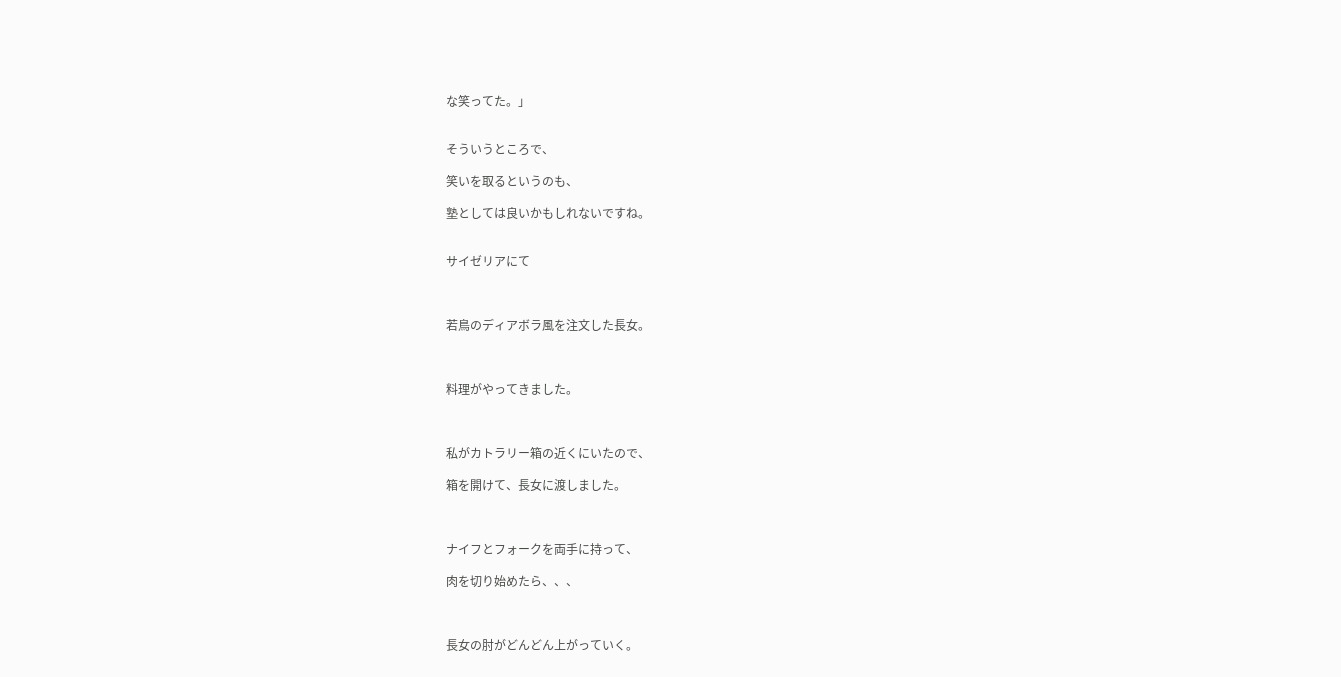な笑ってた。」


そういうところで、

笑いを取るというのも、

塾としては良いかもしれないですね。


サイゼリアにて



若鳥のディアボラ風を注文した長女。



料理がやってきました。



私がカトラリー箱の近くにいたので、

箱を開けて、長女に渡しました。



ナイフとフォークを両手に持って、

肉を切り始めたら、、、



長女の肘がどんどん上がっていく。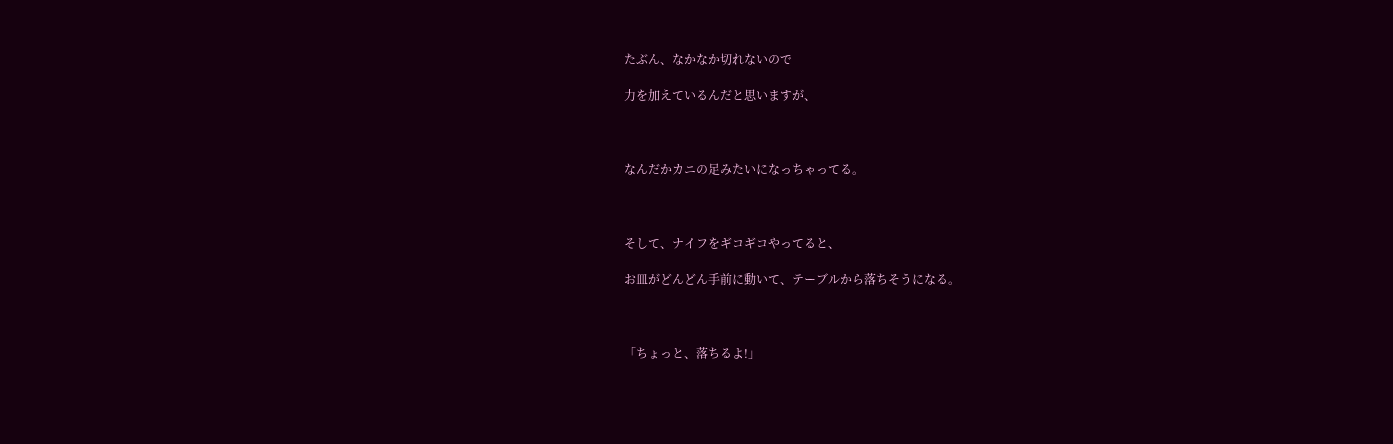たぶん、なかなか切れないので

力を加えているんだと思いますが、



なんだかカニの足みたいになっちゃってる。



そして、ナイフをギコギコやってると、

お皿がどんどん手前に動いて、テーブルから落ちそうになる。



「ちょっと、落ちるよ!」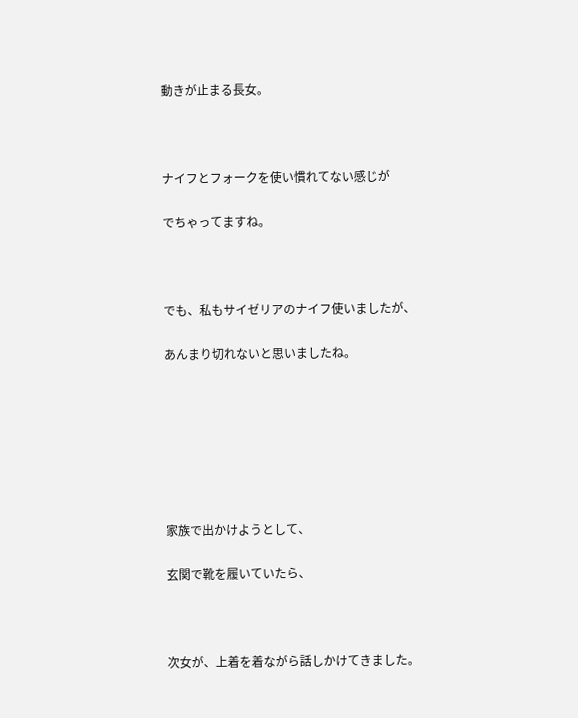動きが止まる長女。



ナイフとフォークを使い慣れてない感じが

でちゃってますね。



でも、私もサイゼリアのナイフ使いましたが、

あんまり切れないと思いましたね。







家族で出かけようとして、

玄関で靴を履いていたら、



次女が、上着を着ながら話しかけてきました。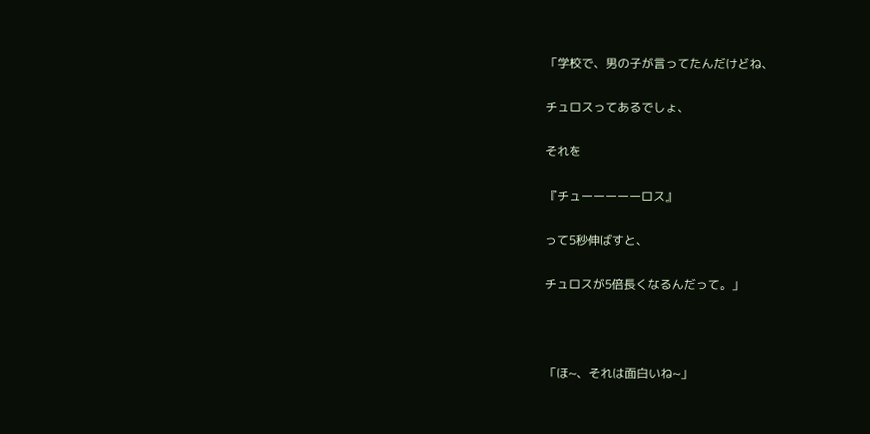「学校で、男の子が言ってたんだけどね、

チュロスってあるでしょ、

それを

『チューーーーーロス』

って5秒伸ばすと、

チュロスが5倍長くなるんだって。」



「ほ~、それは面白いね~」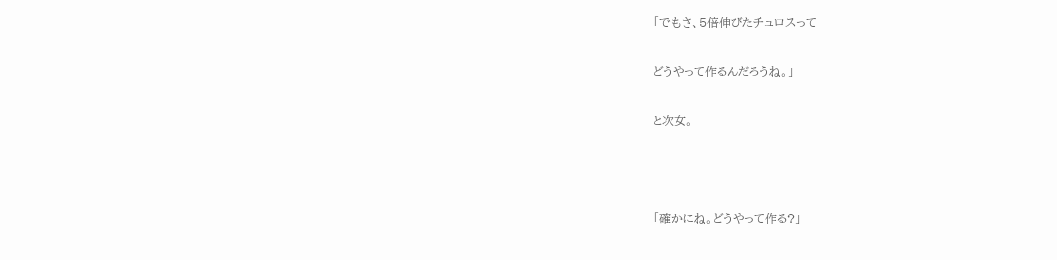「でもさ、5倍伸びたチュロスって

どうやって作るんだろうね。」

と次女。



「確かにね。どうやって作る?」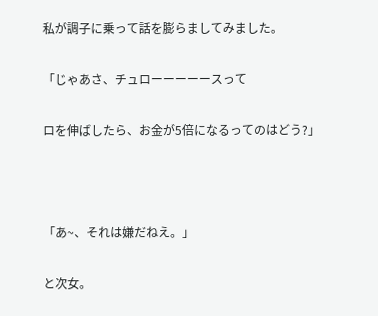私が調子に乗って話を膨らましてみました。

「じゃあさ、チュローーーーースって

ロを伸ばしたら、お金が5倍になるってのはどう?」



「あ~、それは嫌だねえ。」

と次女。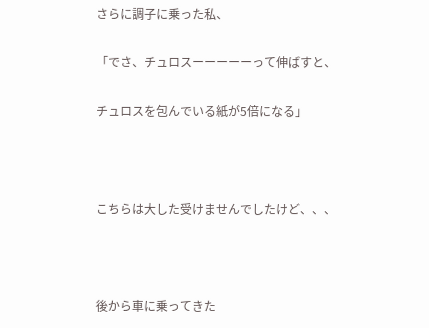さらに調子に乗った私、

「でさ、チュロスーーーーーって伸ばすと、

チュロスを包んでいる紙が5倍になる」



こちらは大した受けませんでしたけど、、、



後から車に乗ってきた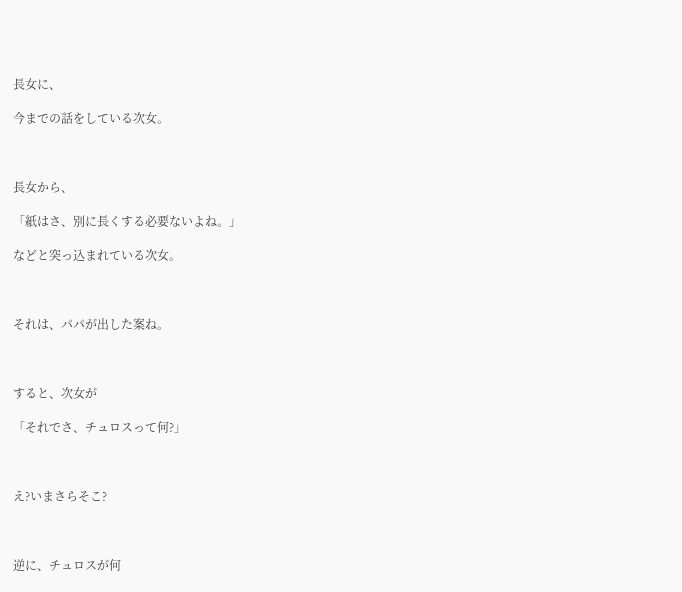長女に、

今までの話をしている次女。



長女から、

「紙はさ、別に長くする必要ないよね。」

などと突っ込まれている次女。



それは、パパが出した案ね。



すると、次女が

「それでさ、チュロスって何?」



え?いまさらそこ?



逆に、チュロスが何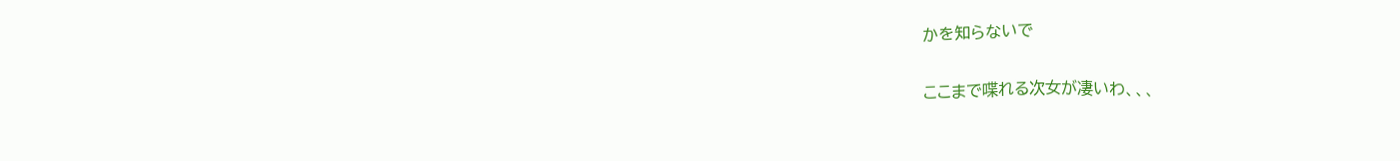かを知らないで

ここまで喋れる次女が凄いわ、、、